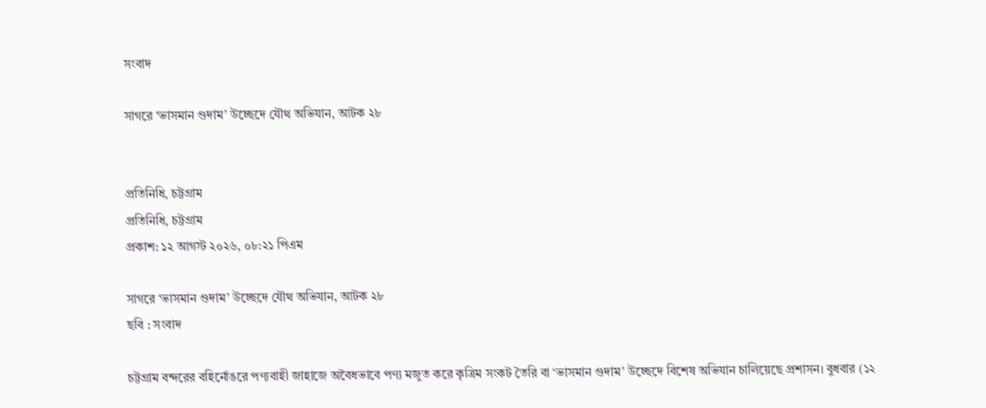সংবাদ

সাগরে ‘ভাসমান গুদাম’ উচ্ছেদে যৌথ অভিযান, আটক ২৮


প্রতিনিধি, চট্টগ্রাম
প্রতিনিধি, চট্টগ্রাম
প্রকাশ: ১২ আগস্ট ২০২৬, ০৮:২১ পিএম

সাগরে ‘ভাসমান গুদাম’ উচ্ছেদে যৌথ অভিযান, আটক ২৮
ছবি : সংবাদ

চট্টগ্রাম বন্দরের বহির্নোঙরে পণ্যবাহী জাহাজে অবৈধভাবে পণ্য মজুত করে কৃত্রিম সংকট তৈরি বা ‘ভাসমান গুদাম’ উচ্ছেদে বিশেষ অভিযান চালিয়েছে প্রশাসন। বুধবার (১২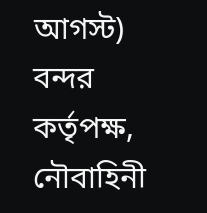আগস্ট) বন্দর কর্তৃপক্ষ, নৌবাহিনী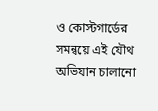ও কোস্টগার্ডের সমন্বয়ে এই যৌথ অভিযান চালানো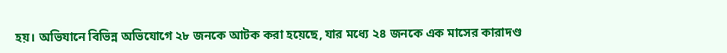হয়। অভিযানে বিভিন্ন অভিযোগে ২৮ জনকে আটক করা হয়েছে, যার মধ্যে ২৪ জনকে এক মাসের কারাদণ্ড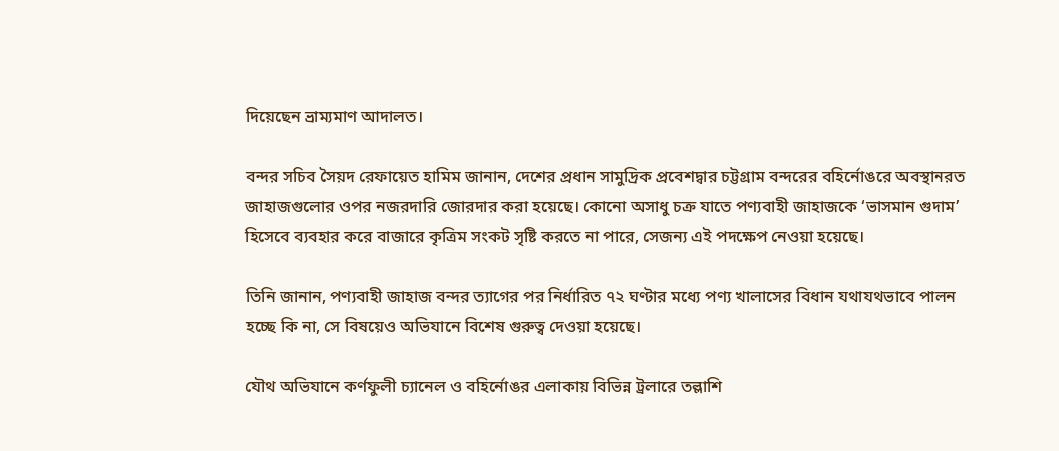দিয়েছেন ভ্রাম্যমাণ আদালত।

বন্দর সচিব সৈয়দ রেফায়েত হামিম জানান, দেশের প্রধান সামুদ্রিক প্রবেশদ্বার চট্টগ্রাম বন্দরের বহির্নোঙরে অবস্থানরত জাহাজগুলোর ওপর নজরদারি জোরদার করা হয়েছে। কোনো অসাধু চক্র যাতে পণ্যবাহী জাহাজকে ‘ভাসমান গুদাম’ হিসেবে ব্যবহার করে বাজারে কৃত্রিম সংকট সৃষ্টি করতে না পারে, সেজন্য এই পদক্ষেপ নেওয়া হয়েছে।

তিনি জানান, পণ্যবাহী জাহাজ বন্দর ত্যাগের পর নির্ধারিত ৭২ ঘণ্টার মধ্যে পণ্য খালাসের বিধান যথাযথভাবে পালন হচ্ছে কি না, সে বিষয়েও অভিযানে বিশেষ গুরুত্ব দেওয়া হয়েছে।

যৌথ অভিযানে কর্ণফুলী চ্যানেল ও বহির্নোঙর এলাকায় বিভিন্ন ট্রলারে তল্লাশি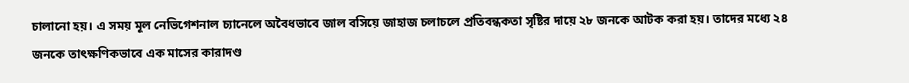চালানো হয়। এ সময় মূল নেভিগেশনাল চ্যানেলে অবৈধভাবে জাল বসিয়ে জাহাজ চলাচলে প্রতিবন্ধকতা সৃষ্টির দায়ে ২৮ জনকে আটক করা হয়। তাদের মধ্যে ২৪ জনকে তাৎক্ষণিকভাবে এক মাসের কারাদণ্ড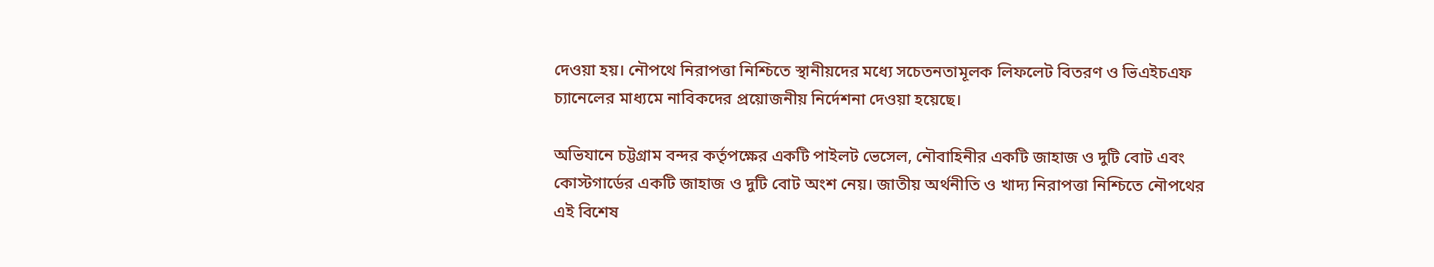দেওয়া হয়। নৌপথে নিরাপত্তা নিশ্চিতে স্থানীয়দের মধ্যে সচেতনতামূলক লিফলেট বিতরণ ও ভিএইচএফ চ্যানেলের মাধ্যমে নাবিকদের প্রয়োজনীয় নির্দেশনা দেওয়া হয়েছে।

অভিযানে চট্টগ্রাম বন্দর কর্তৃপক্ষের একটি পাইলট ভেসেল, নৌবাহিনীর একটি জাহাজ ও দুটি বোট এবং কোস্টগার্ডের একটি জাহাজ ও দুটি বোট অংশ নেয়। জাতীয় অর্থনীতি ও খাদ্য নিরাপত্তা নিশ্চিতে নৌপথের এই বিশেষ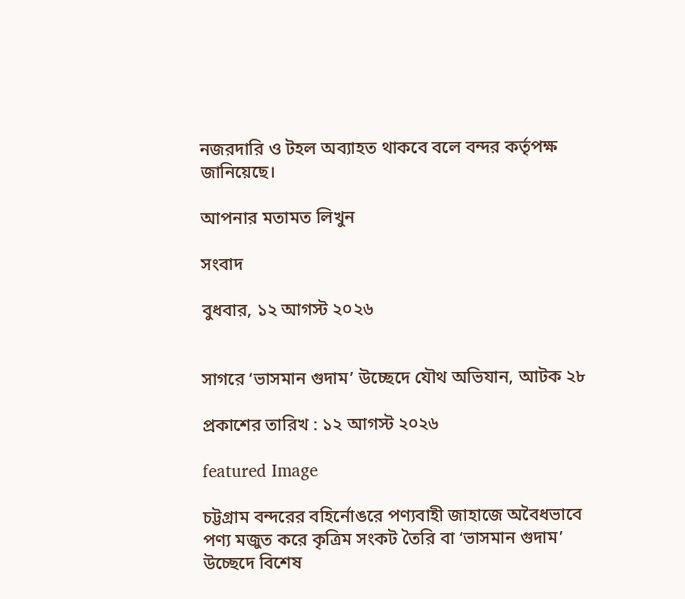নজরদারি ও টহল অব্যাহত থাকবে বলে বন্দর কর্তৃপক্ষ জানিয়েছে।

আপনার মতামত লিখুন

সংবাদ

বুধবার, ১২ আগস্ট ২০২৬


সাগরে ‘ভাসমান গুদাম’ উচ্ছেদে যৌথ অভিযান, আটক ২৮

প্রকাশের তারিখ : ১২ আগস্ট ২০২৬

featured Image

চট্টগ্রাম বন্দরের বহির্নোঙরে পণ্যবাহী জাহাজে অবৈধভাবে পণ্য মজুত করে কৃত্রিম সংকট তৈরি বা ‘ভাসমান গুদাম’ উচ্ছেদে বিশেষ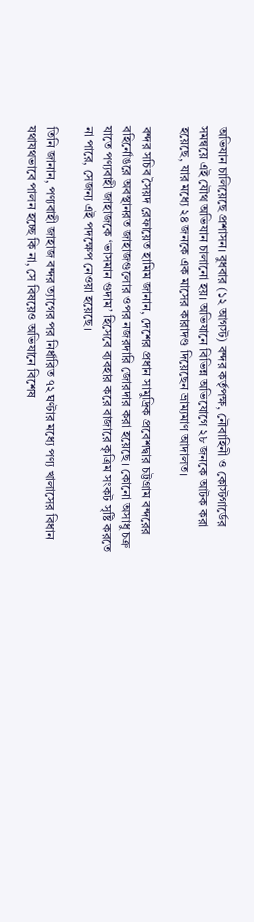অভিযান চালিয়েছে প্রশাসন। বুধবার (১২ আগস্ট) বন্দর কর্তৃপক্ষ, নৌবাহিনী ও কোস্টগার্ডের সমন্বয়ে এই যৌথ অভিযান চালানো হয়। অভিযানে বিভিন্ন অভিযোগে ২৮ জনকে আটক করা হয়েছে, যার মধ্যে ২৪ জনকে এক মাসের কারাদণ্ড দিয়েছেন ভ্রাম্যমাণ আদালত।

বন্দর সচিব সৈয়দ রেফায়েত হামিম জানান, দেশের প্রধান সামুদ্রিক প্রবেশদ্বার চট্টগ্রাম বন্দরের বহির্নোঙরে অবস্থানরত জাহাজগুলোর ওপর নজরদারি জোরদার করা হয়েছে। কোনো অসাধু চক্র যাতে পণ্যবাহী জাহাজকে ‘ভাসমান গুদাম’ হিসেবে ব্যবহার করে বাজারে কৃত্রিম সংকট সৃষ্টি করতে না পারে, সেজন্য এই পদক্ষেপ নেওয়া হয়েছে।

তিনি জানান, পণ্যবাহী জাহাজ বন্দর ত্যাগের পর নির্ধারিত ৭২ ঘণ্টার মধ্যে পণ্য খালাসের বিধান যথাযথভাবে পালন হচ্ছে কি না, সে বিষয়েও অভিযানে বিশেষ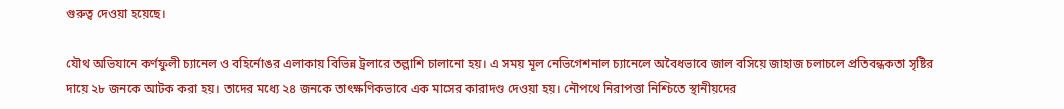গুরুত্ব দেওয়া হয়েছে।

যৌথ অভিযানে কর্ণফুলী চ্যানেল ও বহির্নোঙর এলাকায় বিভিন্ন ট্রলারে তল্লাশি চালানো হয়। এ সময় মূল নেভিগেশনাল চ্যানেলে অবৈধভাবে জাল বসিয়ে জাহাজ চলাচলে প্রতিবন্ধকতা সৃষ্টির দায়ে ২৮ জনকে আটক করা হয়। তাদের মধ্যে ২৪ জনকে তাৎক্ষণিকভাবে এক মাসের কারাদণ্ড দেওয়া হয়। নৌপথে নিরাপত্তা নিশ্চিতে স্থানীয়দের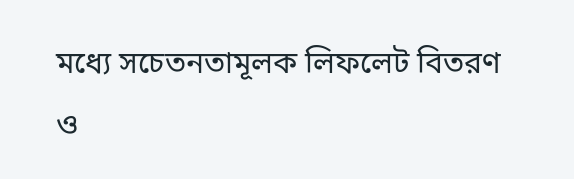মধ্যে সচেতনতামূলক লিফলেট বিতরণ ও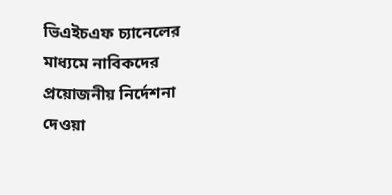ভিএইচএফ চ্যানেলের মাধ্যমে নাবিকদের প্রয়োজনীয় নির্দেশনা দেওয়া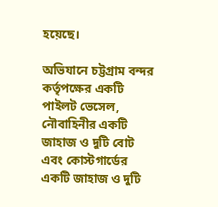হয়েছে।

অভিযানে চট্টগ্রাম বন্দর কর্তৃপক্ষের একটি পাইলট ভেসেল, নৌবাহিনীর একটি জাহাজ ও দুটি বোট এবং কোস্টগার্ডের একটি জাহাজ ও দুটি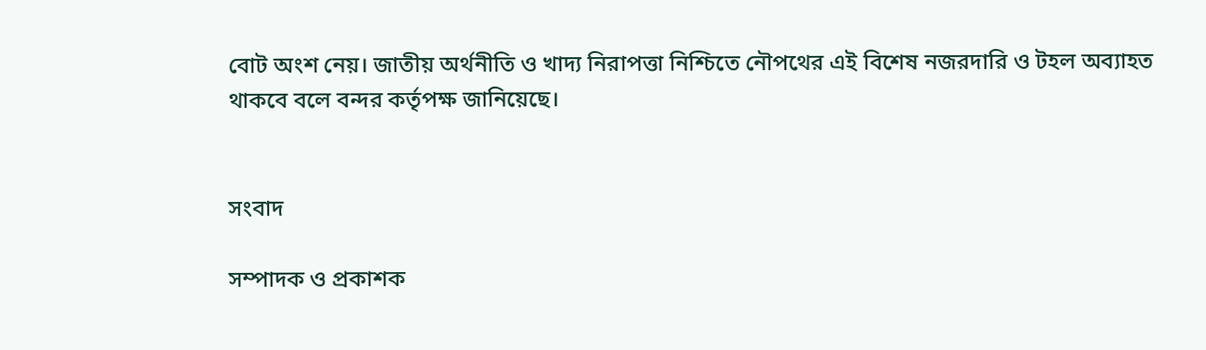বোট অংশ নেয়। জাতীয় অর্থনীতি ও খাদ্য নিরাপত্তা নিশ্চিতে নৌপথের এই বিশেষ নজরদারি ও টহল অব্যাহত থাকবে বলে বন্দর কর্তৃপক্ষ জানিয়েছে।


সংবাদ

সম্পাদক ও প্রকাশক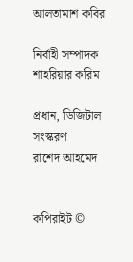আলতামাশ কবির

নির্বাহী সম্পাদক
শাহরিয়ার করিম

প্রধান, ডিজিটাল সংস্করণ
রাশেদ আহমেদ


কপিরাইট ©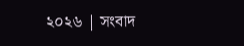২০২৬ | সংবাদ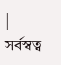| সর্বস্বত্ব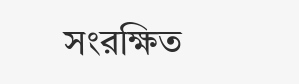সংরক্ষিত